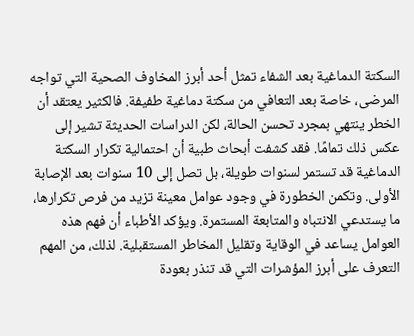السكتة الدماغية بعد الشفاء تمثل أحد أبرز المخاوف الصحية التي تواجه المرضى، خاصة بعد التعافي من سكتة دماغية طفيفة. فالكثير يعتقد أن الخطر ينتهي بمجرد تحسن الحالة، لكن الدراسات الحديثة تشير إلى عكس ذلك تمامًا. فقد كشفت أبحاث طبية أن احتمالية تكرار السكتة الدماغية قد تستمر لسنوات طويلة، بل تصل إلى 10 سنوات بعد الإصابة الأولى. وتكمن الخطورة في وجود عوامل معينة تزيد من فرص تكرارها، ما يستدعي الانتباه والمتابعة المستمرة. ويؤكد الأطباء أن فهم هذه العوامل يساعد في الوقاية وتقليل المخاطر المستقبلية. لذلك، من المهم التعرف على أبرز المؤشرات التي قد تنذر بعودة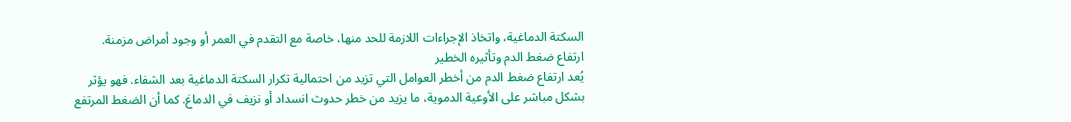السكتة الدماغية، واتخاذ الإجراءات اللازمة للحد منها، خاصة مع التقدم في العمر أو وجود أمراض مزمنة.
ارتفاع ضغط الدم وتأثيره الخطير
يُعد ارتفاع ضغط الدم من أخطر العوامل التي تزيد من احتمالية تكرار السكتة الدماغية بعد الشفاء. فهو يؤثر بشكل مباشر على الأوعية الدموية، ما يزيد من خطر حدوث انسداد أو نزيف في الدماغ. كما أن الضغط المرتفع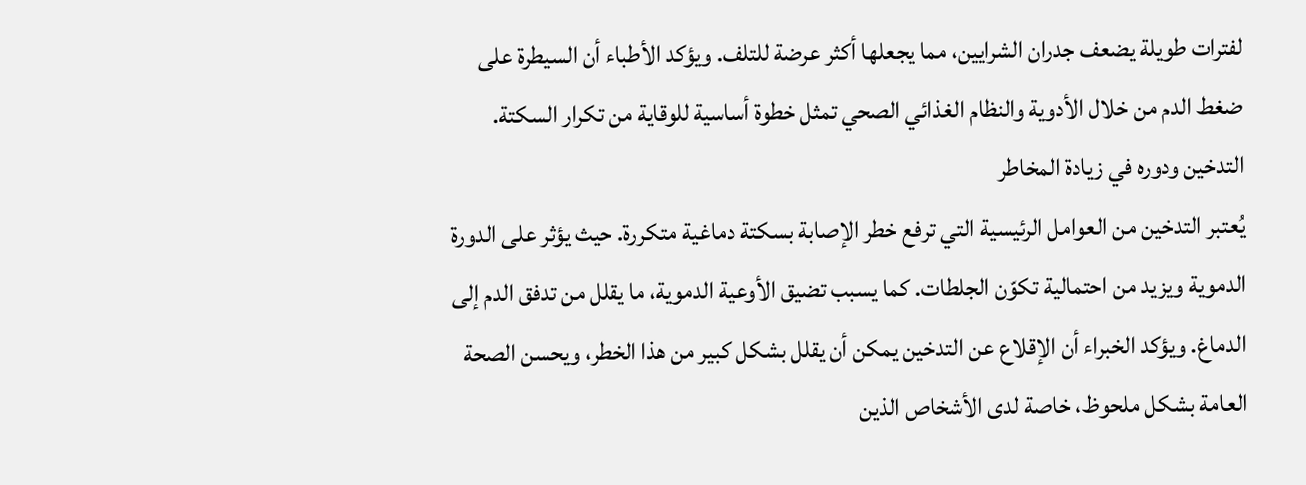لفترات طويلة يضعف جدران الشرايين، مما يجعلها أكثر عرضة للتلف. ويؤكد الأطباء أن السيطرة على ضغط الدم من خلال الأدوية والنظام الغذائي الصحي تمثل خطوة أساسية للوقاية من تكرار السكتة.
التدخين ودوره في زيادة المخاطر
يُعتبر التدخين من العوامل الرئيسية التي ترفع خطر الإصابة بسكتة دماغية متكررة. حيث يؤثر على الدورة الدموية ويزيد من احتمالية تكوّن الجلطات. كما يسبب تضيق الأوعية الدموية، ما يقلل من تدفق الدم إلى الدماغ. ويؤكد الخبراء أن الإقلاع عن التدخين يمكن أن يقلل بشكل كبير من هذا الخطر، ويحسن الصحة العامة بشكل ملحوظ، خاصة لدى الأشخاص الذين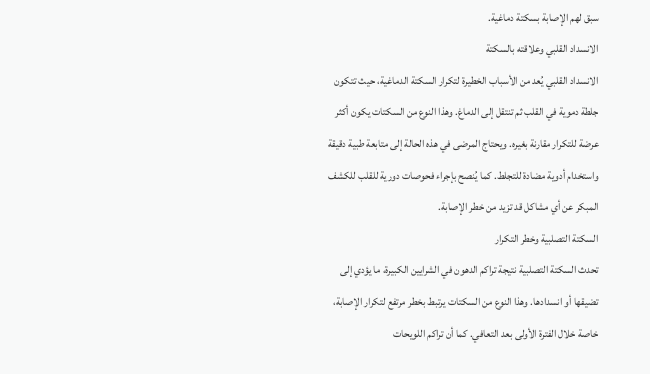سبق لهم الإصابة بسكتة دماغية.
الانسداد القلبي وعلاقته بالسكتة
الانسداد القلبي يُعد من الأسباب الخطيرة لتكرار السكتة الدماغية، حيث تتكون جلطة دموية في القلب ثم تنتقل إلى الدماغ. وهذا النوع من السكتات يكون أكثر عرضة للتكرار مقارنة بغيره. ويحتاج المرضى في هذه الحالة إلى متابعة طبية دقيقة واستخدام أدوية مضادة للتجلط. كما يُنصح بإجراء فحوصات دورية للقلب للكشف المبكر عن أي مشاكل قد تزيد من خطر الإصابة.
السكتة التصلبية وخطر التكرار
تحدث السكتة التصلبية نتيجة تراكم الدهون في الشرايين الكبيرة، ما يؤدي إلى تضيقها أو انسدادها. وهذا النوع من السكتات يرتبط بخطر مرتفع لتكرار الإصابة، خاصة خلال الفترة الأولى بعد التعافي. كما أن تراكم اللويحات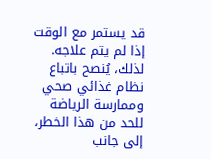قد يستمر مع الوقت إذا لم يتم علاجه. لذلك، يُنصح باتباع نظام غذائي صحي وممارسة الرياضة للحد من هذا الخطر، إلى جانب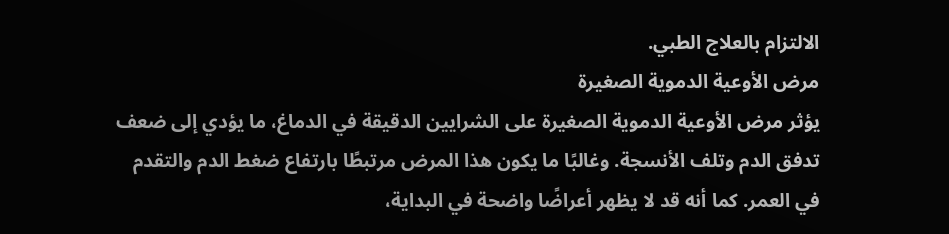الالتزام بالعلاج الطبي.
مرض الأوعية الدموية الصغيرة
يؤثر مرض الأوعية الدموية الصغيرة على الشرايين الدقيقة في الدماغ، ما يؤدي إلى ضعف تدفق الدم وتلف الأنسجة. وغالبًا ما يكون هذا المرض مرتبطًا بارتفاع ضغط الدم والتقدم في العمر. كما أنه قد لا يظهر أعراضًا واضحة في البداية،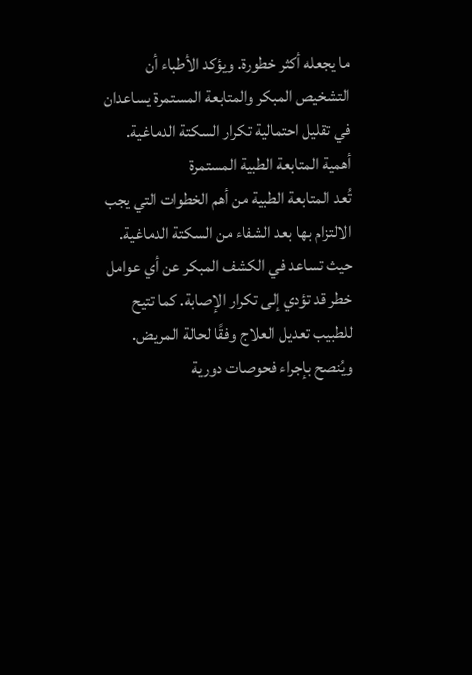ما يجعله أكثر خطورة. ويؤكد الأطباء أن التشخيص المبكر والمتابعة المستمرة يساعدان في تقليل احتمالية تكرار السكتة الدماغية.
أهمية المتابعة الطبية المستمرة
تُعد المتابعة الطبية من أهم الخطوات التي يجب الالتزام بها بعد الشفاء من السكتة الدماغية. حيث تساعد في الكشف المبكر عن أي عوامل خطر قد تؤدي إلى تكرار الإصابة. كما تتيح للطبيب تعديل العلاج وفقًا لحالة المريض. ويُنصح بإجراء فحوصات دورية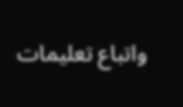واتباع تعليمات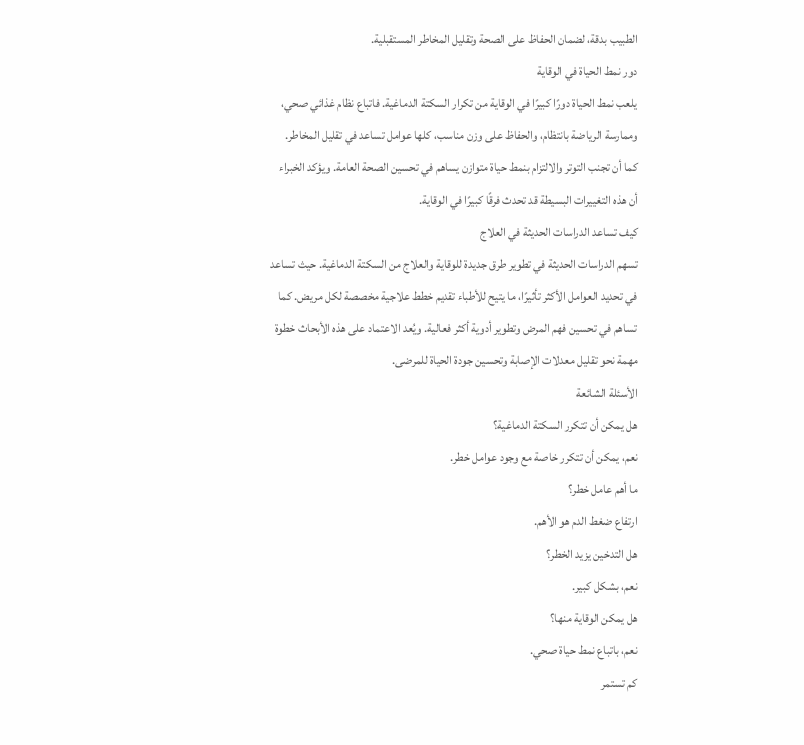الطبيب بدقة، لضمان الحفاظ على الصحة وتقليل المخاطر المستقبلية.
دور نمط الحياة في الوقاية
يلعب نمط الحياة دورًا كبيرًا في الوقاية من تكرار السكتة الدماغية. فاتباع نظام غذائي صحي، وممارسة الرياضة بانتظام، والحفاظ على وزن مناسب، كلها عوامل تساعد في تقليل المخاطر. كما أن تجنب التوتر والالتزام بنمط حياة متوازن يساهم في تحسين الصحة العامة. ويؤكد الخبراء أن هذه التغييرات البسيطة قد تحدث فرقًا كبيرًا في الوقاية.
كيف تساعد الدراسات الحديثة في العلاج
تسهم الدراسات الحديثة في تطوير طرق جديدة للوقاية والعلاج من السكتة الدماغية. حيث تساعد في تحديد العوامل الأكثر تأثيرًا، ما يتيح للأطباء تقديم خطط علاجية مخصصة لكل مريض. كما تساهم في تحسين فهم المرض وتطوير أدوية أكثر فعالية. ويُعد الاعتماد على هذه الأبحاث خطوة مهمة نحو تقليل معدلات الإصابة وتحسين جودة الحياة للمرضى.
الأسئلة الشائعة
هل يمكن أن تتكرر السكتة الدماغية؟
نعم، يمكن أن تتكرر خاصة مع وجود عوامل خطر.
ما أهم عامل خطر؟
ارتفاع ضغط الدم هو الأهم.
هل التدخين يزيد الخطر؟
نعم، بشكل كبير.
هل يمكن الوقاية منها؟
نعم، باتباع نمط حياة صحي.
كم تستمر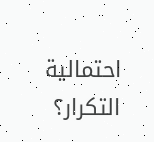احتمالية التكرار؟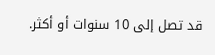قد تصل إلى 10 سنوات أو أكثر.